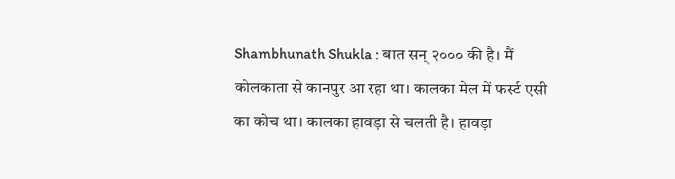Shambhunath Shukla : बात सन् २००० की है। मैं कोलकाता से कानपुर आ रहा था। कालका मेल में फर्स्ट एसी का कोच था। कालका हावड़ा से चलती है। हावड़ा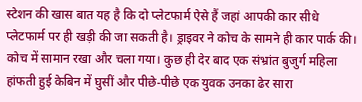स्टेशन की खास बात यह है कि दो प्लेटफार्म ऐसे हैं जहां आपकी कार सीधे प्लेटफार्म पर ही खड़ी की जा सकती है। ड्राइवर ने कोच के सामने ही कार पार्क की। कोच में सामान रखा और चला गया। कुछ ही देर बाद एक संभ्रांत बुजुर्ग महिला हांफती हुई केबिन में घुसीं और पीछे-पीछे एक युवक उनका ढेर सारा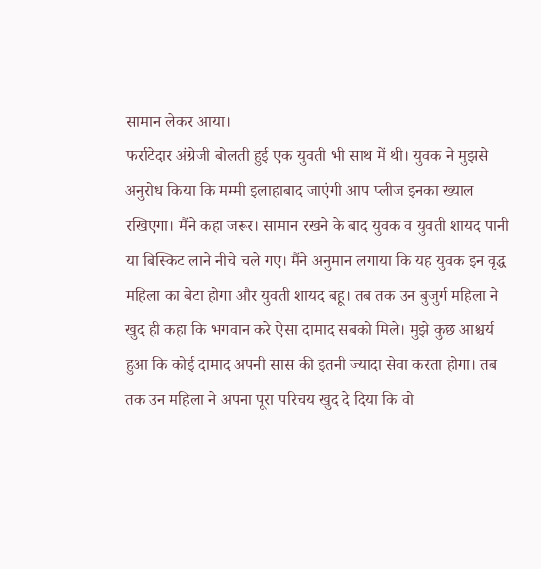सामान लेकर आया।
फर्राटेदार अंग्रेजी बोलती हुई एक युवती भी साथ में थी। युवक ने मुझसे अनुरोध किया कि मम्मी इलाहाबाद जाएंगी आप प्लीज इनका ख्याल रखिएगा। मैंने कहा जरूर। सामान रखने के बाद युवक व युवती शायद पानी या बिस्किट लाने नीचे चले गए। मैंने अनुमान लगाया कि यह युवक इन वृद्ध महिला का बेटा होगा और युवती शायद बहू। तब तक उन बुजुर्ग महिला ने खुद ही कहा कि भगवान करे ऐसा दामाद सबको मिले। मुझे कुछ आश्चर्य हुआ कि कोई दामाद अपनी सास की इतनी ज्यादा सेवा करता होगा। तब तक उन महिला ने अपना पूरा परिचय खुद दे दिया कि वो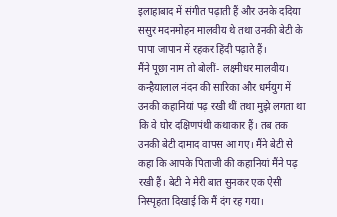इलाहाबाद में संगीत पढ़ाती हैं और उनके ददिया ससुर मदनमोहन मालवीय थे तथा उनकी बेटी के पापा जापान में रहकर हिंदी पढ़ाते हैं।
मैंने पूछा नाम तो बोलीं- लक्ष्मीधर मालवीय। कन्हैयालाल नंदन की सारिका और धर्मयुग में उनकी कहानियां पढ़ रखी थीं तथा मुझे लगता था कि वे घोर दक्षिणपंथी कथाकार हैं। तब तक उनकी बेटी दामाद वापस आ गए। मैंने बेटी से कहा कि आपके पिताजी की कहानियां मैंने पढ़ रखी हैं। बेटी ने मेरी बात सुनकर एक ऐसी निस्पृहता दिखाई कि मैं दंग रह गया।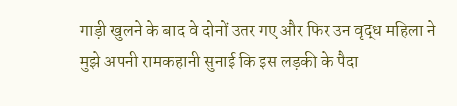गाड़ी खुलने के बाद वे दोनों उतर गए और फिर उन वृद्ध महिला ने मुझे अपनी रामकहानी सुनाई कि इस लड़की के पैदा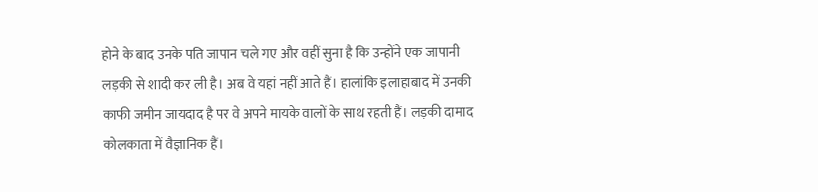होने के बाद उनके पति जापान चले गए और वहीं सुना है कि उन्होंने एक जापानी लड़की से शादी कर ली है। अब वे यहां नहीं आते हैं। हालांकि इलाहाबाद में उनकी काफी जमीन जायदाद है पर वे अपने मायके वालों के साथ रहती हैं। लड़की दामाद कोलकाता में वैज्ञानिक हैं।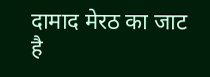दामाद मेरठ का जाट है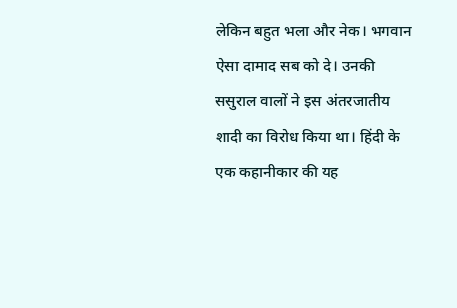लेकिन बहुत भला और नेक। भगवान ऐसा दामाद सब को दे। उनकी ससुराल वालों ने इस अंतरजातीय शादी का विरोध किया था। हिंदी के एक कहानीकार की यह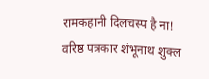रामकहानी दिलचस्प है ना!
वरिष्ठ पत्रकार शंभूनाथ शुक्ल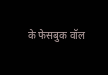के फेसबुक वॉल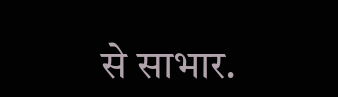से साभार.